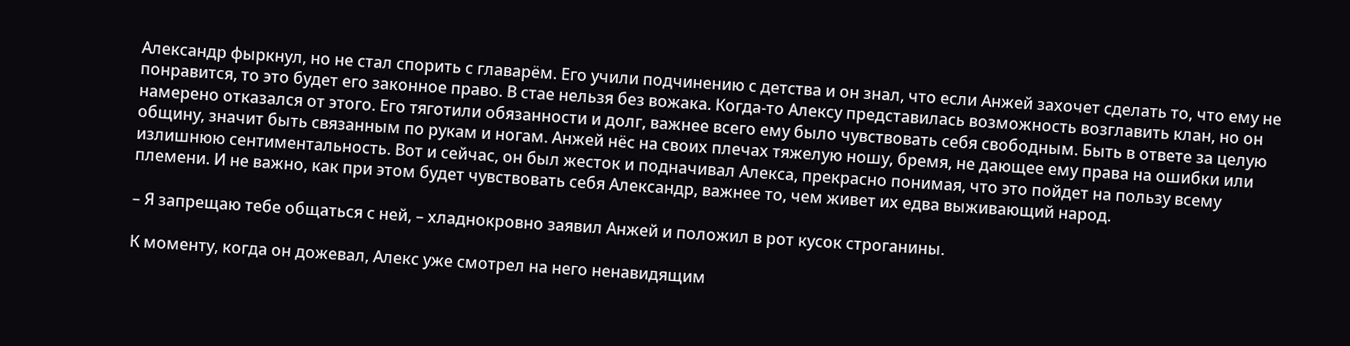Александр фыркнул, но не стал спорить с главарём. Его учили подчинению с детства и он знал, что если Анжей захочет сделать то, что ему не понравится, то это будет его законное право. В стае нельзя без вожака. Когда-то Алексу представилась возможность возглавить клан, но он намерено отказался от этого. Его тяготили обязанности и долг, важнее всего ему было чувствовать себя свободным. Быть в ответе за целую общину, значит быть связанным по рукам и ногам. Анжей нёс на своих плечах тяжелую ношу, бремя, не дающее ему права на ошибки или излишнюю сентиментальность. Вот и сейчас, он был жесток и подначивал Алекса, прекрасно понимая, что это пойдет на пользу всему племени. И не важно, как при этом будет чувствовать себя Александр, важнее то, чем живет их едва выживающий народ.

– Я запрещаю тебе общаться с ней, – хладнокровно заявил Анжей и положил в рот кусок строганины.

К моменту, когда он дожевал, Алекс уже смотрел на него ненавидящим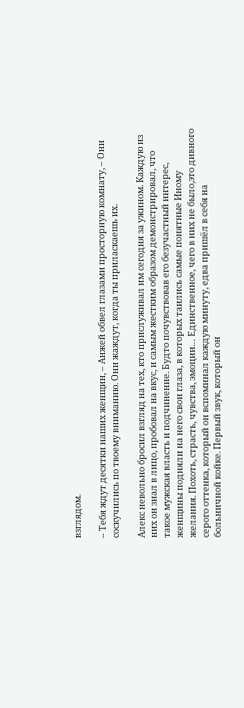взглядом.

– Тебя ждут десятки наших женщин, – Анжей обвел глазами просторную комнату, – Они соскучились по твоему вниманию. Они жаждут, когда ты приласкаешь их.

Алекс невольно бросил взгляд на тех, кто прислуживал им сегодня за ужином. Каждую из них он знал в лицо, пробовал на вкус, и самым жестким образом демонстрировал, что такое мужская власть и подчинение. Будто почувствовав его безучастный интерес, женщины подняли на него свои глаза, в которых таились самые понятные Иному желания. Похоть, страсть, чувства, эмоции… Единственное, чего в них не было,это дивного серого оттенка, который он вспоминал каждую минуту, едва пришёл в себя на больничной койке. Первый звук, который он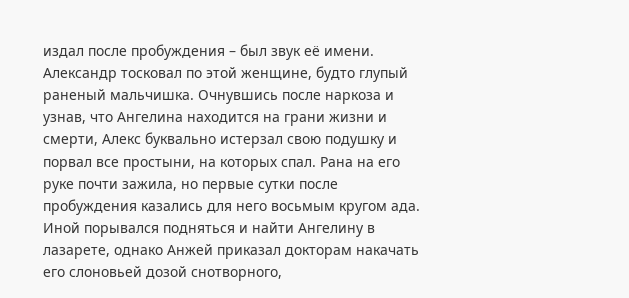издал после пробуждения – был звук её имени. Александр тосковал по этой женщине, будто глупый раненый мальчишка. Очнувшись после наркоза и узнав, что Ангелина находится на грани жизни и смерти, Алекс буквально истерзал свою подушку и порвал все простыни, на которых спал. Рана на его руке почти зажила, но первые сутки после пробуждения казались для него восьмым кругом ада. Иной порывался подняться и найти Ангелину в лазарете, однако Анжей приказал докторам накачать его слоновьей дозой снотворного,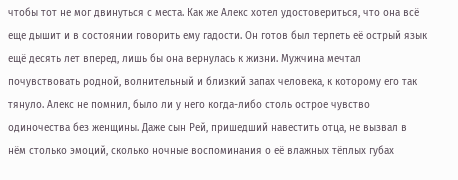чтобы тот не мог двинуться с места. Как же Алекс хотел удостовериться, что она всё еще дышит и в состоянии говорить ему гадости. Он готов был терпеть её острый язык ещё десять лет вперед, лишь бы она вернулась к жизни. Мужчина мечтал почувствовать родной, волнительный и близкий запах человека, к которому его так тянуло. Алекс не помнил, было ли у него когда-либо столь острое чувство одиночества без женщины. Даже сын Рей, пришедший навестить отца, не вызвал в нём столько эмоций, сколько ночные воспоминания о её влажных тёплых губах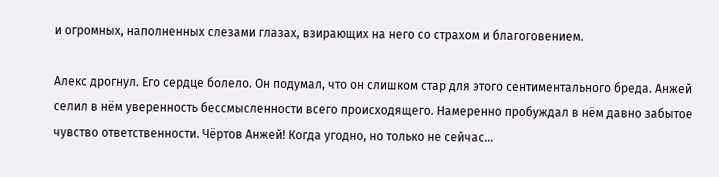и огромных, наполненных слезами глазах, взирающих на него со страхом и благоговением.

Алекс дрогнул. Его сердце болело. Он подумал, что он слишком стар для этого сентиментального бреда. Анжей селил в нём уверенность бессмысленности всего происходящего. Намеренно пробуждал в нём давно забытое чувство ответственности. Чёртов Анжей! Когда угодно, но только не сейчас…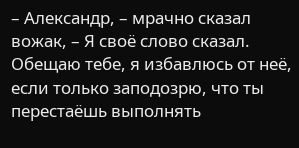– Александр, – мрачно сказал вожак, – Я своё слово сказал. Обещаю тебе, я избавлюсь от неё, если только заподозрю, что ты перестаёшь выполнять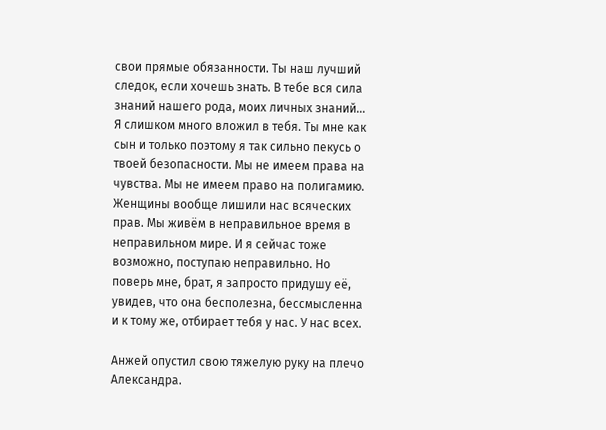свои прямые обязанности. Ты наш лучший следок, если хочешь знать. В тебе вся сила знаний нашего рода, моих личных знаний… Я слишком много вложил в тебя. Ты мне как сын и только поэтому я так сильно пекусь о твоей безопасности. Мы не имеем права на чувства. Мы не имеем право на полигамию. Женщины вообще лишили нас всяческих прав. Мы живём в неправильное время в неправильном мире. И я сейчас тоже возможно, поступаю неправильно. Но поверь мне, брат, я запросто придушу её, увидев, что она бесполезна, бессмысленна и к тому же, отбирает тебя у нас. У нас всех.

Анжей опустил свою тяжелую руку на плечо Александра.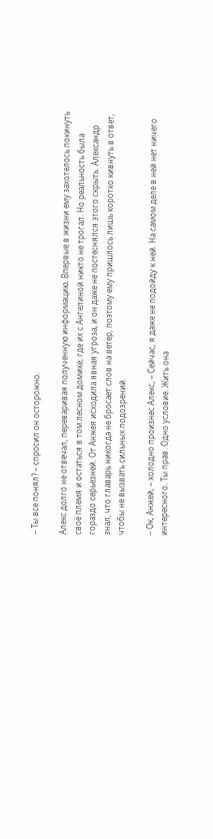– Ты все понял? – спросил он осторожно.

Алекс долго не отвечал, переваривая полученную информацию. Впервые в жизни ему захотелось покинуть своё племя и остаться в том лесном домике, где их с Ангелиной никто не трогал. Но реальность была гораздо серьезней. От Анжея исходила явная угроза, и он даже не постеснялся этого скрыть. Александр знал, что главарь никогда не бросает слов на ветер, поэтому ему пришлось лишь коротко кивнуть в ответ, чтобы не вызвать сильных подозрений.

– Ок, Анжей, – холодно произнес Алекс, – Сейчас, я даже не подойду к ней. На самом деле в ней нет ничего интересного. Ты прав. Одно условие. Жить она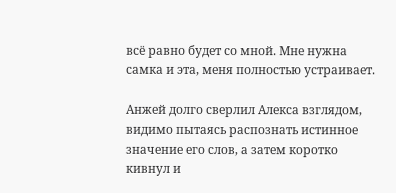всё равно будет со мной. Мне нужна самка и эта, меня полностью устраивает.

Анжей долго сверлил Алекса взглядом, видимо пытаясь распознать истинное значение его слов, а затем коротко кивнул и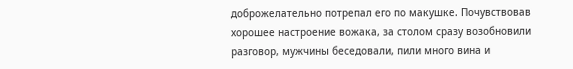доброжелательно потрепал его по макушке. Почувствовав хорошее настроение вожака, за столом сразу возобновили разговор, мужчины беседовали, пили много вина и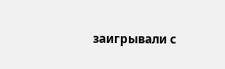заигрывали с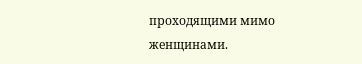проходящими мимо женщинами.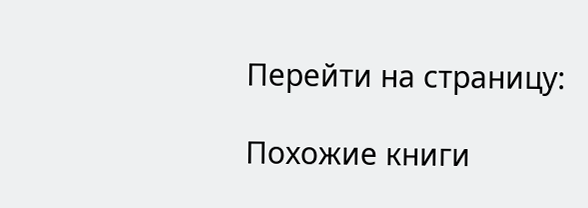Перейти на страницу:

Похожие книги